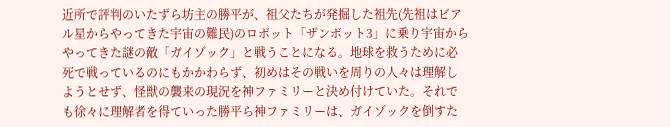近所で評判のいたずら坊主の勝平が、祖父たちが発掘した祖先(先祖はビアル星からやってきた宇宙の難民)のロボット「ザンボット3」に乗り宇宙からやってきた謎の敵「ガイゾック」と戦うことになる。地球を救うために必死で戦っているのにもかかわらず、初めはその戦いを周りの人々は理解しようとせず、怪獣の襲来の現況を神ファミリーと決め付けていた。それでも徐々に理解者を得ていった勝平ら神ファミリーは、ガイゾックを倒すた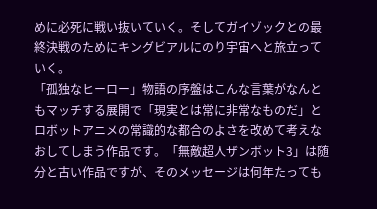めに必死に戦い抜いていく。そしてガイゾックとの最終決戦のためにキングビアルにのり宇宙へと旅立っていく。
「孤独なヒーロー」物語の序盤はこんな言葉がなんともマッチする展開で「現実とは常に非常なものだ」とロボットアニメの常識的な都合のよさを改めて考えなおしてしまう作品です。「無敵超人ザンボット3」は随分と古い作品ですが、そのメッセージは何年たっても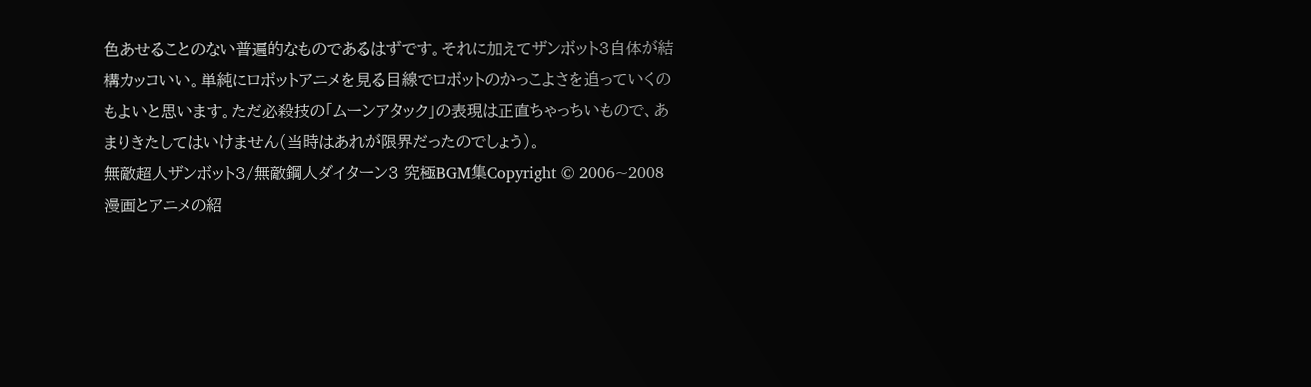色あせることのない普遍的なものであるはずです。それに加えてザンボット3自体が結構カッコいい。単純にロボットアニメを見る目線でロボットのかっこよさを追っていくのもよいと思います。ただ必殺技の「ムーンアタック」の表現は正直ちゃっちいもので、あまりきたしてはいけません(当時はあれが限界だったのでしょう)。
無敵超人ザンボット3/無敵鋼人ダイターン3 究極BGM集Copyright © 2006~2008 漫画とアニメの紹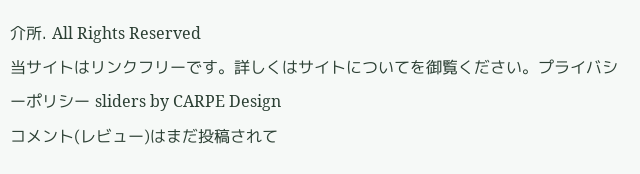介所. All Rights Reserved
当サイトはリンクフリーです。詳しくはサイトについてを御覧ください。プライバシーポリシー sliders by CARPE Design
コメント(レビュー)はまだ投稿されて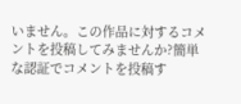いません。この作品に対するコメントを投稿してみませんか?簡単な認証でコメントを投稿す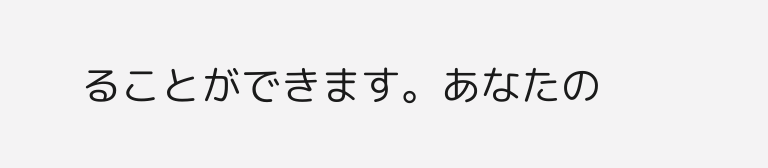ることができます。あなたの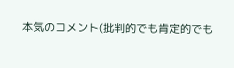本気のコメント(批判的でも肯定的でも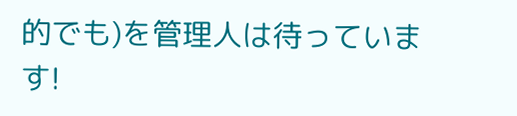的でも)を管理人は待っています!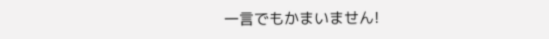一言でもかまいません!